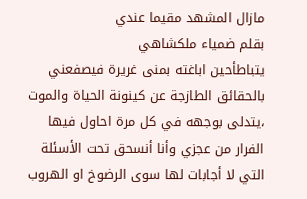مازال المشهد مقيما عندي
بقلم ضمياء ملكشاهي
يتباطأحين اباغته بمنى غريرة فيصفعني بالحقائق الطازجة عن كينونة الحياة والموت ،يتدلى بوجهه في كل مرة احاول فيها الفرار من عجزي وأنا أنسحق تحت الأسئلة التي لا أجابات لها سوى الرضوخ او الهروب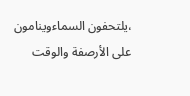،يلتحفون السماءوينامون على الأرصفة والوقت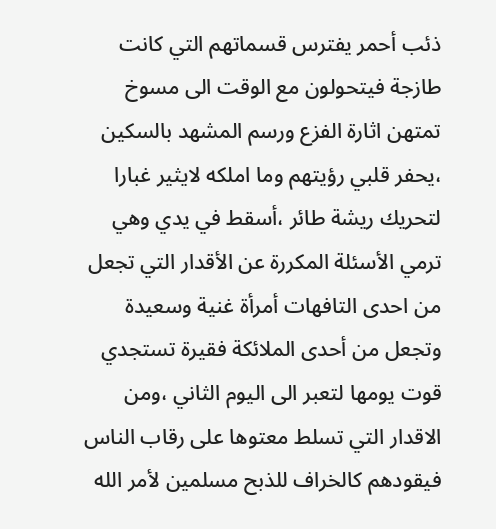ذئب أحمر يفترس قسماتهم التي كانت طازجة فيتحولون مع الوقت الى مسوخ تمتهن اثارة الفزع ورسم المشهد بالسكين ،يحفر قلبي رؤيتهم وما املكه لايثير غبارا لتحريك ريشة طائر ،أسقط في يدي وهي ترمي الأسئلة المكررة عن الأقدار التي تجعل من احدى التافهات أمرأة غنية وسعيدة وتجعل من أحدى الملائكة فقيرة تستجدي قوت يومها لتعبر الى اليوم الثاني ،ومن الاقدار التي تسلط معتوها على رقاب الناس فيقودهم كالخراف للذبح مسلمين لأمر الله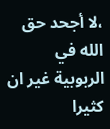،لا أجحد حق الله في الربوبية غير ان كثيرا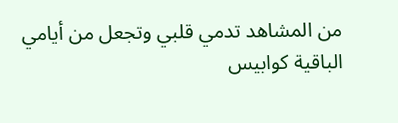من المشاهد تدمي قلبي وتجعل من أيامي الباقية كوابيس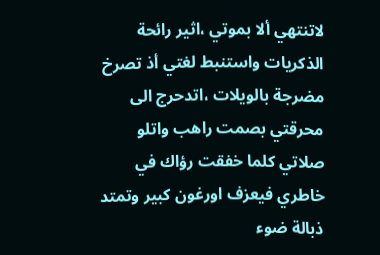لاتنتهي ألا بموتي ،اثير رائحة الذكريات واستنبط لغتي أذ تصرخ مضرجة بالويلات ،اتدحرج الى محرقتي بصمت راهب واتلو صلاتي كلما خفقت رؤاك في خاطري فيعزف اورغون كبير وتمتد ذبالة ضوء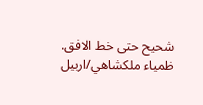شحيح حتى خط الافق.
ظمياء ملكشاهي/اربيل